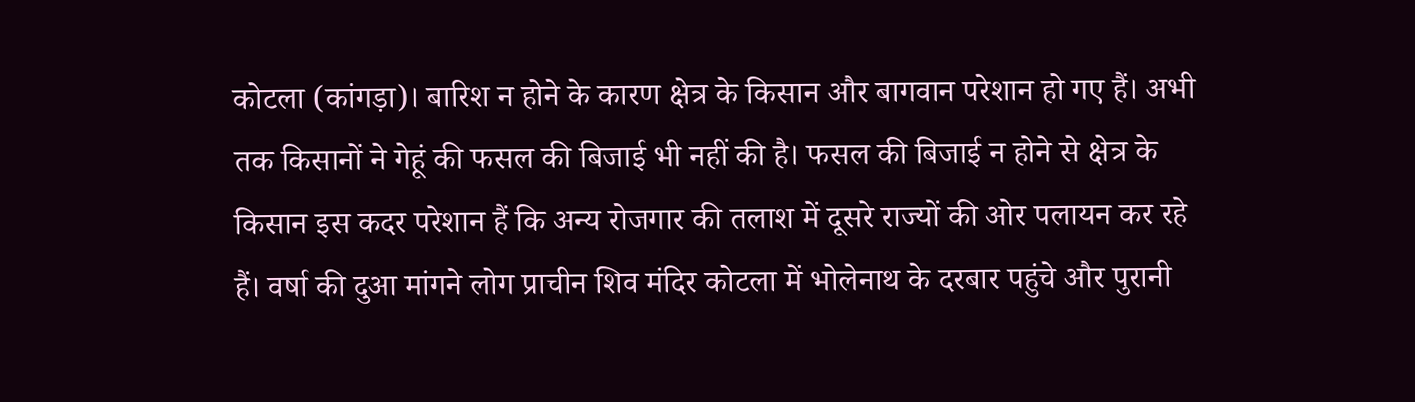कोटला (कांगड़ा)। बारिश न होने के कारण क्षेत्र के किसान और बागवान परेशान हो गए हैं। अभी तक किसानों ने गेहूं की फसल की बिजाई भी नहीं की है। फसल की बिजाई न होने से क्षेत्र के किसान इस कदर परेशान हैं कि अन्य रोजगार की तलाश में दूसरे राज्यों की ओर पलायन कर रहे हैं। वर्षा की दुआ मांगने लोग प्राचीन शिव मंदिर कोटला में भोलेनाथ के दरबार पहुंचे और पुरानी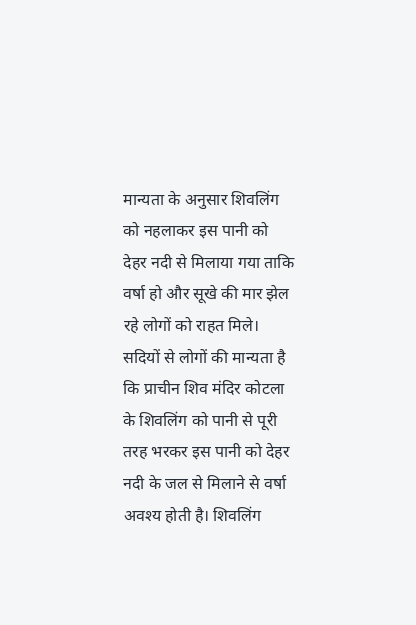मान्यता के अनुसार शिवलिंग को नहलाकर इस पानी को देहर नदी से मिलाया गया ताकि वर्षा हो और सूखे की मार झेल रहे लोगों को राहत मिले। सदियों से लोगों की मान्यता है कि प्राचीन शिव मंदिर कोटला के शिवलिंग को पानी से पूरी तरह भरकर इस पानी को देहर नदी के जल से मिलाने से वर्षा अवश्य होती है। शिवलिंग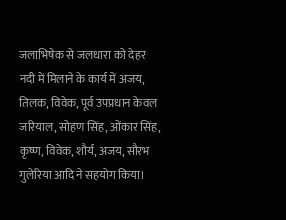जलाभिषेक से जलधारा को देहर नदी में मिलाने के कार्य में अजय, तिलक, विवेक, पूर्व उपप्रधान केवल जरियाल, सोहण सिंह, ओंकार सिंह, कृष्ण, विवेक, शौर्य, अजय, सौरभ गुलेरिया आदि ने सहयोग किया।